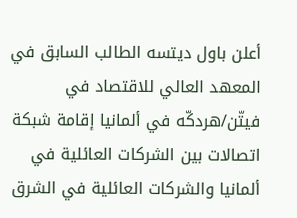أعلن باول ديتسه الطالب السابق في المعهد العالي للاقتصاد في فيتّن/هردكّه في ألمانيا إقامة شبكة اتصالات بين الشركات العائلية في ألمانيا والشركات العائلية في الشرق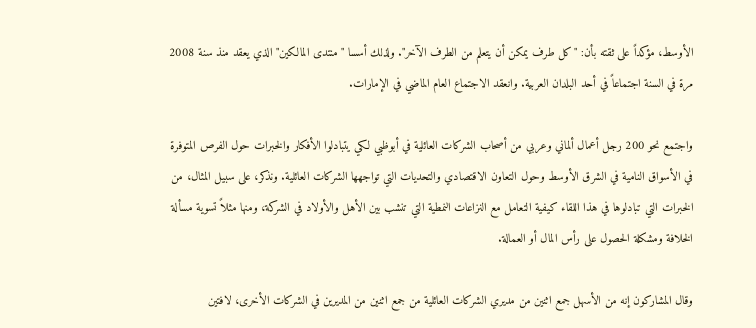الأوسط، مؤكداً على ثقته بأن: "كل طرف يمكن أن يتعلم من الطرف الآخر". ولذلك أسسا "منتدى المالكين" الذي يعقد منذ سنة 2008 مرة في السنة اجتماعاً في أحد البلدان العربية. وانعقد الاجتماع العام الماضي في الإمارات.

واجتمع نحو 200 رجل أعمال ألماني وعربي من أصحاب الشركات العائلية في أبوظبي لكي يتبادلوا الأفكار والخبرات حول الفرص المتوفرة في الأسواق النامية في الشرق الأوسط وحول التعاون الاقتصادي والتحديات التي تواجهها الشركات العائلية. ونذكر، على سبيل المثال، من الخبرات التي تبادلوها في هذا اللقاء كيفية التعامل مع النزاعات النمطية التي تنشب بين الأهل والأولاد في الشركة، ومنها مثلاً تسوية مسألة الخلافة ومشكلة الحصول على رأس المال أو العمالة.

وقال المشاركون إنه من الأسهل جمع اثنين من مديري الشركات العائلية من جمع اثنين من المديرين في الشركات الأخرى، لافتين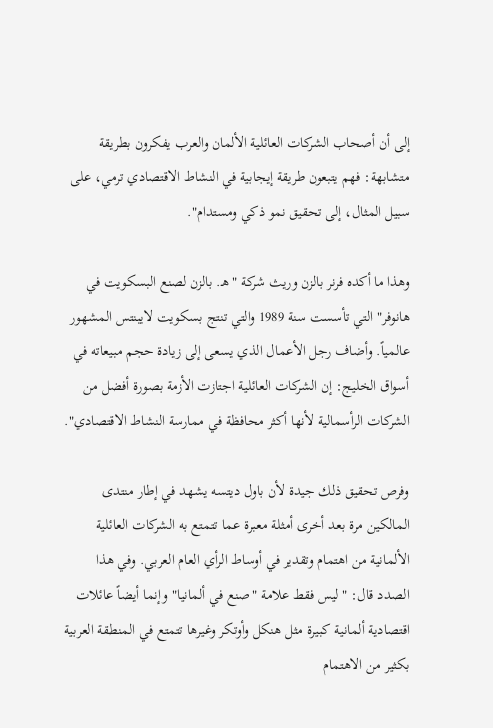إلى أن أصحاب الشركات العائلية الألمان والعرب يفكرون بطريقة متشابهة: فهم يتبعون طريقة إيجابية في النشاط الاقتصادي ترمي، على سبيل المثال، إلى تحقيق نمو ذكي ومستدام".

وهذا ما أكده فرنر بالزن وريث شركة "هـ. بالزن لصنع البسكويت في هانوفر" التي تأسست سنة 1989 والتي تنتج بسكويت لايبنتس المشهور عالمياً. وأضاف رجل الأعمال الذي يسعى إلى زيادة حجم مبيعاته في أسواق الخليج: إن الشركات العائلية اجتازت الأزمة بصورة أفضل من الشركات الرأسمالية لأنها أكثر محافظة في ممارسة النشاط الاقتصادي".

وفرص تحقيق ذلك جيدة لأن باول ديتسه يشهد في إطار منتدى المالكين مرة بعد أخرى أمثلة معبرة عما تتمتع به الشركات العائلية الألمانية من اهتمام وتقدير في أوساط الرأي العام العربي. وفي هذا الصدد قال: "ليس فقط علامة "صنع في ألمانيا" وإنما أيضاً عائلات اقتصادية ألمانية كبيرة مثل هنكل وأوتكر وغيرها تتمتع في المنطقة العربية بكثير من الاهتمام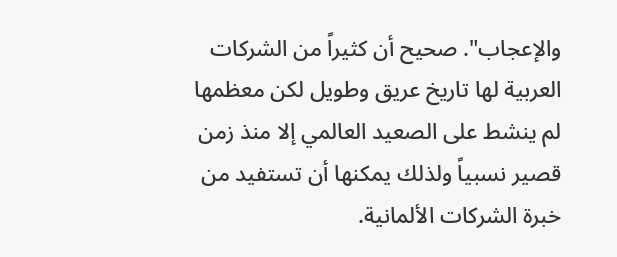والإعجاب". صحيح أن كثيراً من الشركات العربية لها تاريخ عريق وطويل لكن معظمها لم ينشط على الصعيد العالمي إلا منذ زمن قصير نسبياً ولذلك يمكنها أن تستفيد من خبرة الشركات الألمانية.